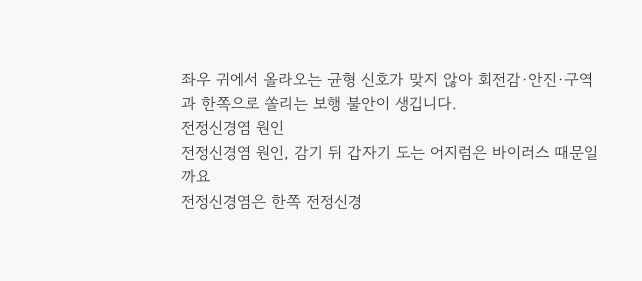좌우 귀에서 올라오는 균형 신호가 맞지 않아 회전감·안진·구역과 한쪽으로 쏠리는 보행 불안이 생깁니다.
전정신경염 원인
전정신경염 원인, 감기 뒤 갑자기 도는 어지럼은 바이러스 때문일까요
전정신경염은 한쪽 전정신경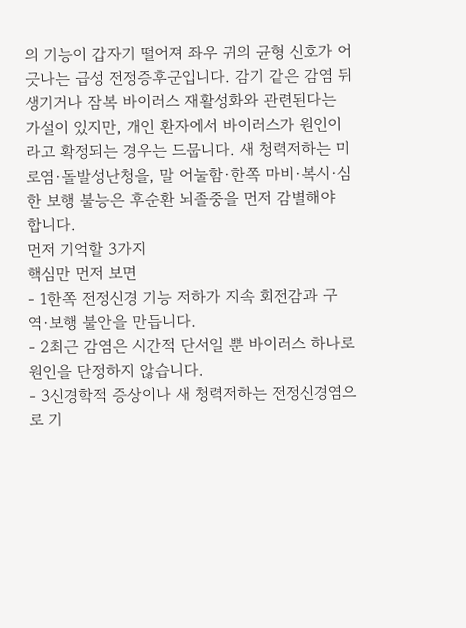의 기능이 갑자기 떨어져 좌우 귀의 균형 신호가 어긋나는 급성 전정증후군입니다. 감기 같은 감염 뒤 생기거나 잠복 바이러스 재활성화와 관련된다는 가설이 있지만, 개인 환자에서 바이러스가 원인이라고 확정되는 경우는 드뭅니다. 새 청력저하는 미로염·돌발성난청을, 말 어눌함·한쪽 마비·복시·심한 보행 불능은 후순환 뇌졸중을 먼저 감별해야 합니다.
먼저 기억할 3가지
핵심만 먼저 보면
- 1한쪽 전정신경 기능 저하가 지속 회전감과 구역·보행 불안을 만듭니다.
- 2최근 감염은 시간적 단서일 뿐 바이러스 하나로 원인을 단정하지 않습니다.
- 3신경학적 증상이나 새 청력저하는 전정신경염으로 기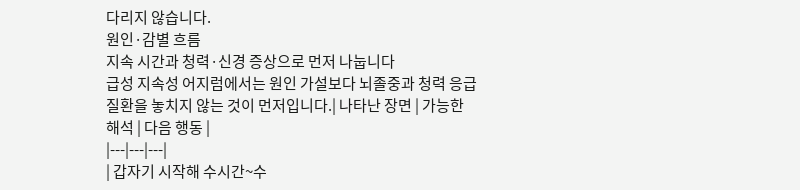다리지 않습니다.
원인·감별 흐름
지속 시간과 청력·신경 증상으로 먼저 나눕니다
급성 지속성 어지럼에서는 원인 가설보다 뇌졸중과 청력 응급질환을 놓치지 않는 것이 먼저입니다.| 나타난 장면 | 가능한 해석 | 다음 행동 |
|---|---|---|
| 갑자기 시작해 수시간~수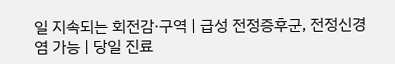일 지속되는 회전감·구역 | 급성 전정증후군, 전정신경염 가능 | 당일 진료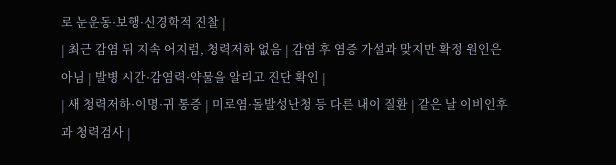로 눈운동·보행·신경학적 진찰 |
| 최근 감염 뒤 지속 어지럼, 청력저하 없음 | 감염 후 염증 가설과 맞지만 확정 원인은 아님 | 발병 시간·감염력·약물을 알리고 진단 확인 |
| 새 청력저하·이명·귀 통증 | 미로염·돌발성난청 등 다른 내이 질환 | 같은 날 이비인후과 청력검사 |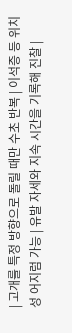| 고개를 특정 방향으로 돌릴 때만 수초 반복 | 이석증 등 위치성 어지럼 가능 | 유발 자세와 지속 시간을 기록해 진찰 |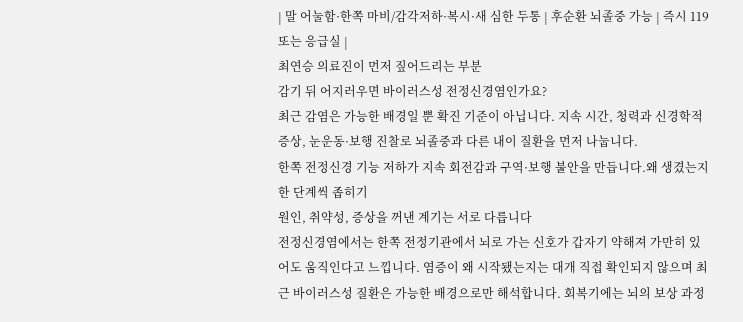| 말 어눌함·한쪽 마비/감각저하·복시·새 심한 두통 | 후순환 뇌졸중 가능 | 즉시 119 또는 응급실 |
최연승 의료진이 먼저 짚어드리는 부분
감기 뒤 어지러우면 바이러스성 전정신경염인가요?
최근 감염은 가능한 배경일 뿐 확진 기준이 아닙니다. 지속 시간, 청력과 신경학적 증상, 눈운동·보행 진찰로 뇌졸중과 다른 내이 질환을 먼저 나눕니다.
한쪽 전정신경 기능 저하가 지속 회전감과 구역·보행 불안을 만듭니다.왜 생겼는지 한 단계씩 좁히기
원인, 취약성, 증상을 꺼낸 계기는 서로 다릅니다
전정신경염에서는 한쪽 전정기관에서 뇌로 가는 신호가 갑자기 약해져 가만히 있어도 움직인다고 느낍니다. 염증이 왜 시작됐는지는 대개 직접 확인되지 않으며 최근 바이러스성 질환은 가능한 배경으로만 해석합니다. 회복기에는 뇌의 보상 과정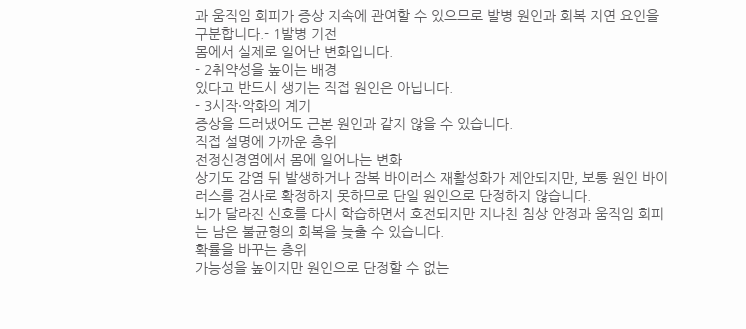과 움직임 회피가 증상 지속에 관여할 수 있으므로 발병 원인과 회복 지연 요인을 구분합니다.- 1발병 기전
몸에서 실제로 일어난 변화입니다.
- 2취약성을 높이는 배경
있다고 반드시 생기는 직접 원인은 아닙니다.
- 3시작·악화의 계기
증상을 드러냈어도 근본 원인과 같지 않을 수 있습니다.
직접 설명에 가까운 층위
전정신경염에서 몸에 일어나는 변화
상기도 감염 뒤 발생하거나 잠복 바이러스 재활성화가 제안되지만, 보통 원인 바이러스를 검사로 확정하지 못하므로 단일 원인으로 단정하지 않습니다.
뇌가 달라진 신호를 다시 학습하면서 호전되지만 지나친 침상 안정과 움직임 회피는 남은 불균형의 회복을 늦출 수 있습니다.
확률을 바꾸는 층위
가능성을 높이지만 원인으로 단정할 수 없는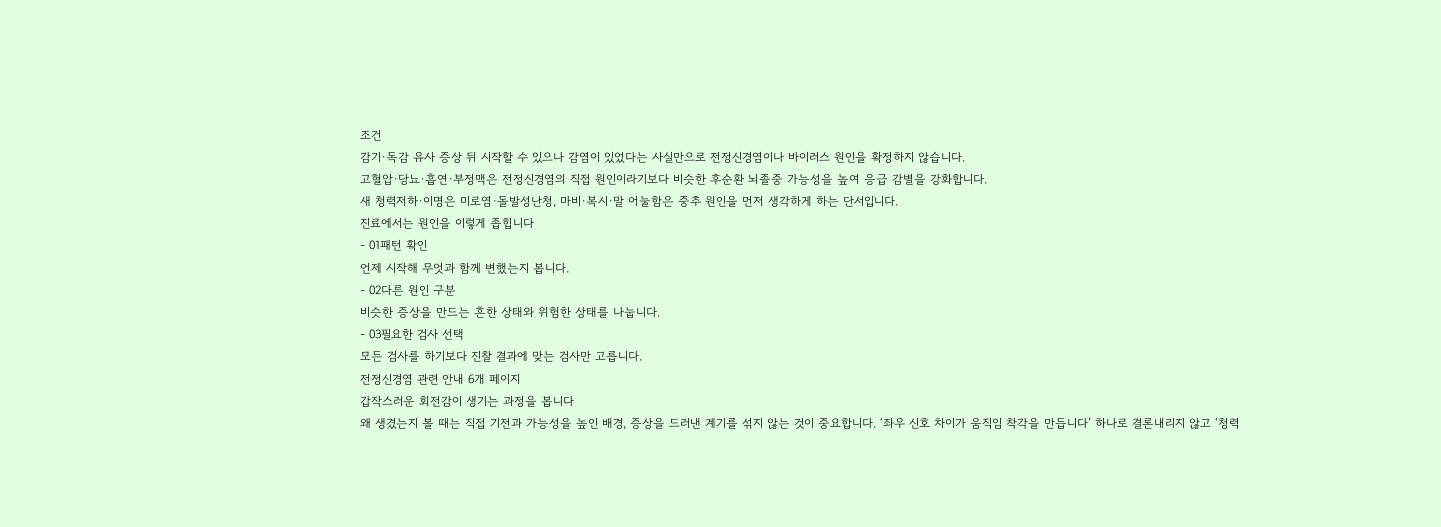조건
감기·독감 유사 증상 뒤 시작할 수 있으나 감염이 있었다는 사실만으로 전정신경염이나 바이러스 원인을 확정하지 않습니다.
고혈압·당뇨·흡연·부정맥은 전정신경염의 직접 원인이라기보다 비슷한 후순환 뇌졸중 가능성을 높여 응급 감별을 강화합니다.
새 청력저하·이명은 미로염·돌발성난청, 마비·복시·말 어눌함은 중추 원인을 먼저 생각하게 하는 단서입니다.
진료에서는 원인을 이렇게 좁힙니다
- 01패턴 확인
언제 시작해 무엇과 함께 변했는지 봅니다.
- 02다른 원인 구분
비슷한 증상을 만드는 흔한 상태와 위험한 상태를 나눕니다.
- 03필요한 검사 선택
모든 검사를 하기보다 진찰 결과에 맞는 검사만 고릅니다.
전정신경염 관련 안내 6개 페이지
갑작스러운 회전감이 생기는 과정을 봅니다
왜 생겼는지 볼 때는 직접 기전과 가능성을 높인 배경, 증상을 드러낸 계기를 섞지 않는 것이 중요합니다. ‘좌우 신호 차이가 움직임 착각을 만듭니다’ 하나로 결론내리지 않고 ‘청력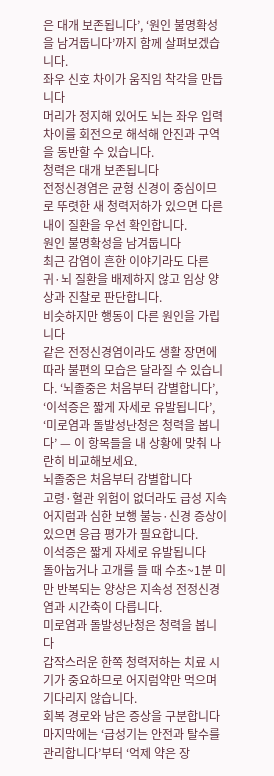은 대개 보존됩니다’, ‘원인 불명확성을 남겨둡니다’까지 함께 살펴보겠습니다.
좌우 신호 차이가 움직임 착각을 만듭니다
머리가 정지해 있어도 뇌는 좌우 입력 차이를 회전으로 해석해 안진과 구역을 동반할 수 있습니다.
청력은 대개 보존됩니다
전정신경염은 균형 신경이 중심이므로 뚜렷한 새 청력저하가 있으면 다른 내이 질환을 우선 확인합니다.
원인 불명확성을 남겨둡니다
최근 감염이 흔한 이야기라도 다른 귀·뇌 질환을 배제하지 않고 임상 양상과 진찰로 판단합니다.
비슷하지만 행동이 다른 원인을 가립니다
같은 전정신경염이라도 생활 장면에 따라 불편의 모습은 달라질 수 있습니다. ‘뇌졸중은 처음부터 감별합니다’, ‘이석증은 짧게 자세로 유발됩니다’, ‘미로염과 돌발성난청은 청력을 봅니다’ — 이 항목들을 내 상황에 맞춰 나란히 비교해보세요.
뇌졸중은 처음부터 감별합니다
고령·혈관 위험이 없더라도 급성 지속 어지럼과 심한 보행 불능·신경 증상이 있으면 응급 평가가 필요합니다.
이석증은 짧게 자세로 유발됩니다
돌아눕거나 고개를 들 때 수초~1분 미만 반복되는 양상은 지속성 전정신경염과 시간축이 다릅니다.
미로염과 돌발성난청은 청력을 봅니다
갑작스러운 한쪽 청력저하는 치료 시기가 중요하므로 어지럼약만 먹으며 기다리지 않습니다.
회복 경로와 남은 증상을 구분합니다
마지막에는 ‘급성기는 안전과 탈수를 관리합니다’부터 ‘억제 약은 장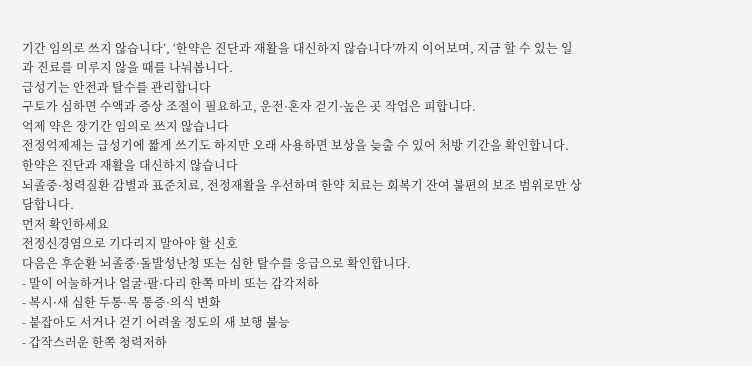기간 임의로 쓰지 않습니다’, ‘한약은 진단과 재활을 대신하지 않습니다’까지 이어보며, 지금 할 수 있는 일과 진료를 미루지 않을 때를 나눠봅니다.
급성기는 안전과 탈수를 관리합니다
구토가 심하면 수액과 증상 조절이 필요하고, 운전·혼자 걷기·높은 곳 작업은 피합니다.
억제 약은 장기간 임의로 쓰지 않습니다
전정억제제는 급성기에 짧게 쓰기도 하지만 오래 사용하면 보상을 늦출 수 있어 처방 기간을 확인합니다.
한약은 진단과 재활을 대신하지 않습니다
뇌졸중·청력질환 감별과 표준치료, 전정재활을 우선하며 한약 치료는 회복기 잔여 불편의 보조 범위로만 상담합니다.
먼저 확인하세요
전정신경염으로 기다리지 말아야 할 신호
다음은 후순환 뇌졸중·돌발성난청 또는 심한 탈수를 응급으로 확인합니다.
- 말이 어눌하거나 얼굴·팔·다리 한쪽 마비 또는 감각저하
- 복시·새 심한 두통·목 통증·의식 변화
- 붙잡아도 서거나 걷기 어려울 정도의 새 보행 불능
- 갑작스러운 한쪽 청력저하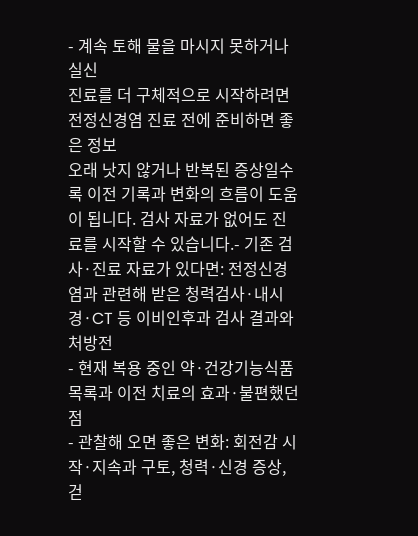- 계속 토해 물을 마시지 못하거나 실신
진료를 더 구체적으로 시작하려면
전정신경염 진료 전에 준비하면 좋은 정보
오래 낫지 않거나 반복된 증상일수록 이전 기록과 변화의 흐름이 도움이 됩니다. 검사 자료가 없어도 진료를 시작할 수 있습니다.- 기존 검사·진료 자료가 있다면: 전정신경염과 관련해 받은 청력검사·내시경·CT 등 이비인후과 검사 결과와 처방전
- 현재 복용 중인 약·건강기능식품 목록과 이전 치료의 효과·불편했던 점
- 관찰해 오면 좋은 변화: 회전감 시작·지속과 구토, 청력·신경 증상, 걷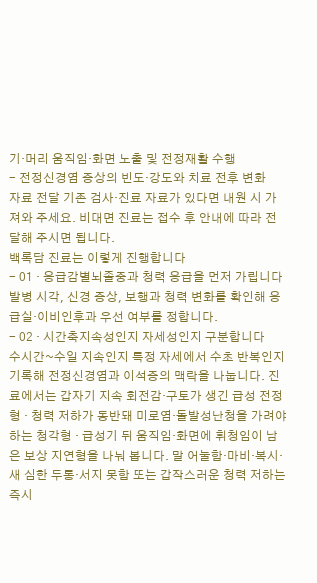기·머리 움직임·화면 노출 및 전정재활 수행
- 전정신경염 증상의 빈도·강도와 치료 전후 변화
자료 전달 기존 검사·진료 자료가 있다면 내원 시 가져와 주세요. 비대면 진료는 접수 후 안내에 따라 전달해 주시면 됩니다.
백록담 진료는 이렇게 진행합니다
- 01 · 응급감별뇌졸중과 청력 응급을 먼저 가립니다
발병 시각, 신경 증상, 보행과 청력 변화를 확인해 응급실·이비인후과 우선 여부를 정합니다.
- 02 · 시간축지속성인지 자세성인지 구분합니다
수시간~수일 지속인지 특정 자세에서 수초 반복인지 기록해 전정신경염과 이석증의 맥락을 나눕니다. 진료에서는 갑자기 지속 회전감·구토가 생긴 급성 전정형 · 청력 저하가 동반돼 미로염·돌발성난청을 가려야 하는 청각형 · 급성기 뒤 움직임·화면에 휘청임이 남은 보상 지연형을 나눠 봅니다. 말 어눌함·마비·복시·새 심한 두통·서지 못함 또는 갑작스러운 청력 저하는 즉시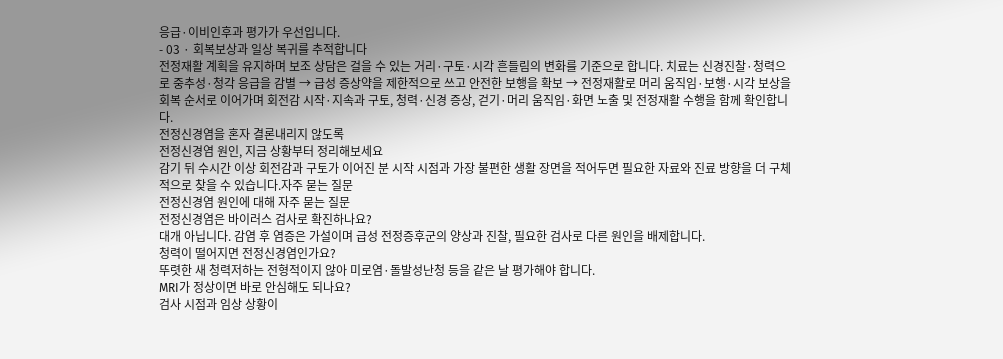응급·이비인후과 평가가 우선입니다.
- 03 · 회복보상과 일상 복귀를 추적합니다
전정재활 계획을 유지하며 보조 상담은 걸을 수 있는 거리·구토·시각 흔들림의 변화를 기준으로 합니다. 치료는 신경진찰·청력으로 중추성·청각 응급을 감별 → 급성 증상약을 제한적으로 쓰고 안전한 보행을 확보 → 전정재활로 머리 움직임·보행·시각 보상을 회복 순서로 이어가며 회전감 시작·지속과 구토, 청력·신경 증상, 걷기·머리 움직임·화면 노출 및 전정재활 수행을 함께 확인합니다.
전정신경염을 혼자 결론내리지 않도록
전정신경염 원인, 지금 상황부터 정리해보세요
감기 뒤 수시간 이상 회전감과 구토가 이어진 분 시작 시점과 가장 불편한 생활 장면을 적어두면 필요한 자료와 진료 방향을 더 구체적으로 찾을 수 있습니다.자주 묻는 질문
전정신경염 원인에 대해 자주 묻는 질문
전정신경염은 바이러스 검사로 확진하나요?
대개 아닙니다. 감염 후 염증은 가설이며 급성 전정증후군의 양상과 진찰, 필요한 검사로 다른 원인을 배제합니다.
청력이 떨어지면 전정신경염인가요?
뚜렷한 새 청력저하는 전형적이지 않아 미로염·돌발성난청 등을 같은 날 평가해야 합니다.
MRI가 정상이면 바로 안심해도 되나요?
검사 시점과 임상 상황이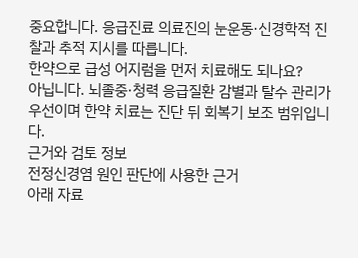중요합니다. 응급진료 의료진의 눈운동·신경학적 진찰과 추적 지시를 따릅니다.
한약으로 급성 어지럼을 먼저 치료해도 되나요?
아닙니다. 뇌졸중·청력 응급질환 감별과 탈수 관리가 우선이며 한약 치료는 진단 뒤 회복기 보조 범위입니다.
근거와 검토 정보
전정신경염 원인 판단에 사용한 근거
아래 자료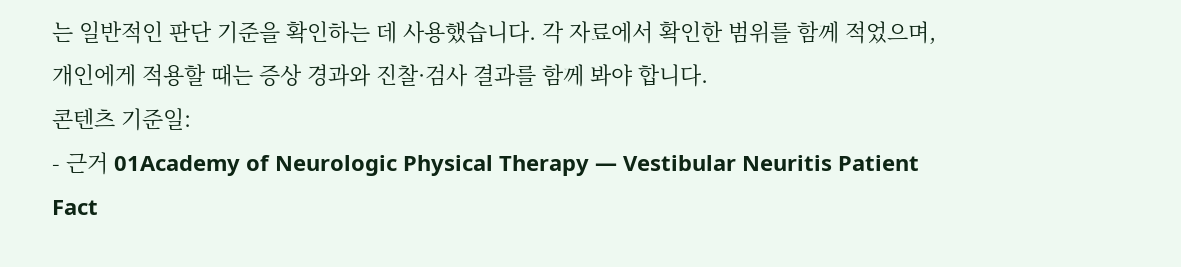는 일반적인 판단 기준을 확인하는 데 사용했습니다. 각 자료에서 확인한 범위를 함께 적었으며, 개인에게 적용할 때는 증상 경과와 진찰·검사 결과를 함께 봐야 합니다.
콘텐츠 기준일:
- 근거 01Academy of Neurologic Physical Therapy — Vestibular Neuritis Patient Fact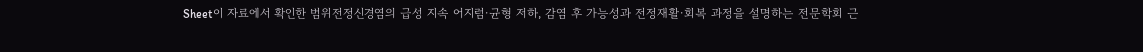Sheet이 자료에서 확인한 범위전정신경염의 급성 지속 어지럼·균형 저하, 감염 후 가능성과 전정재활·회복 과정을 설명하는 전문학회 근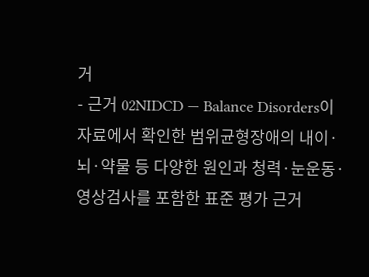거
- 근거 02NIDCD — Balance Disorders이 자료에서 확인한 범위균형장애의 내이·뇌·약물 등 다양한 원인과 청력·눈운동·영상검사를 포함한 표준 평가 근거